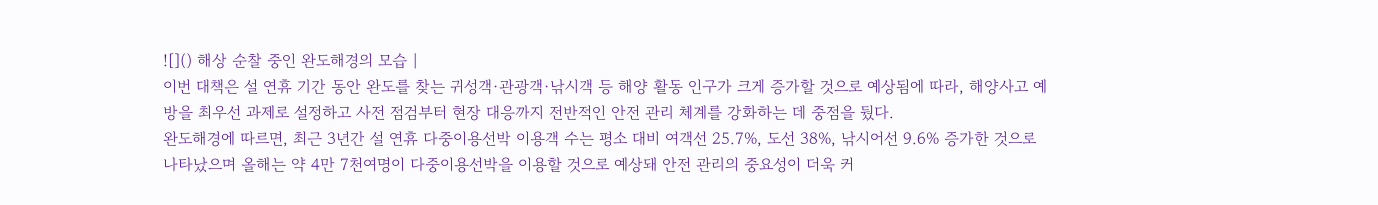![]() 해상 순찰 중인 완도해경의 모습 |
이번 대책은 설 연휴 기간 동안 완도를 찾는 귀성객·관광객·낚시객 등 해양 활동 인구가 크게 증가할 것으로 예상됨에 따라, 해양사고 예방을 최우선 과제로 설정하고 사전 점검부터 현장 대응까지 전반적인 안전 관리 체계를 강화하는 데 중점을 뒀다.
완도해경에 따르면, 최근 3년간 설 연휴 다중이용선박 이용객 수는 평소 대비 여객선 25.7%, 도선 38%, 낚시어선 9.6% 증가한 것으로 나타났으며 올해는 약 4만 7천여명이 다중이용선박을 이용할 것으로 예상돼 안전 관리의 중요성이 더욱 커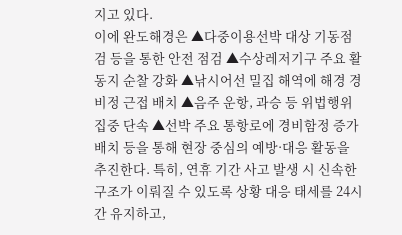지고 있다.
이에 완도해경은 ▲다중이용선박 대상 기동점검 등을 통한 안전 점검 ▲수상레저기구 주요 활동지 순찰 강화 ▲낚시어선 밀집 해역에 해경 경비정 근접 배치 ▲음주 운항, 과승 등 위법행위 집중 단속 ▲선박 주요 통항로에 경비함정 증가배치 등을 통해 현장 중심의 예방·대응 활동을 추진한다. 특히, 연휴 기간 사고 발생 시 신속한 구조가 이뤄질 수 있도록 상황 대응 태세를 24시간 유지하고,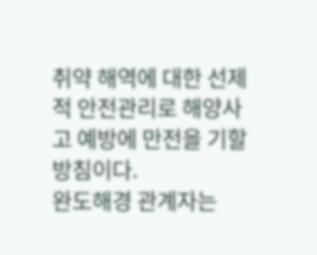취약 해역에 대한 선제적 안전관리로 해양사고 예방에 만전을 기할 방침이다.
완도해경 관계자는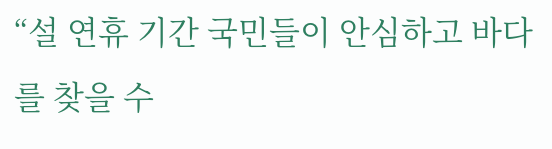“설 연휴 기간 국민들이 안심하고 바다를 찾을 수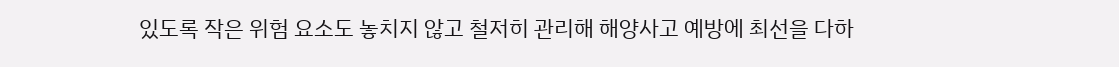있도록 작은 위험 요소도 놓치지 않고 철저히 관리해 해양사고 예방에 최선을 다하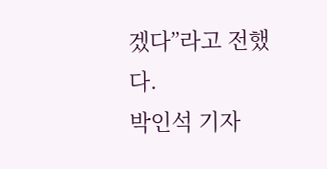겠다”라고 전했다.
박인석 기자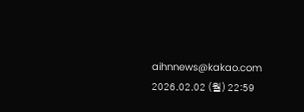aihnnews@kakao.com
2026.02.02 (월) 22:59